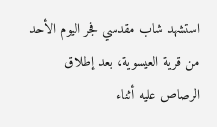استشهد شاب مقدسي فجر اليوم الأحد من قرية العيسوية، بعد إطلاق الرصاص عليه أثناء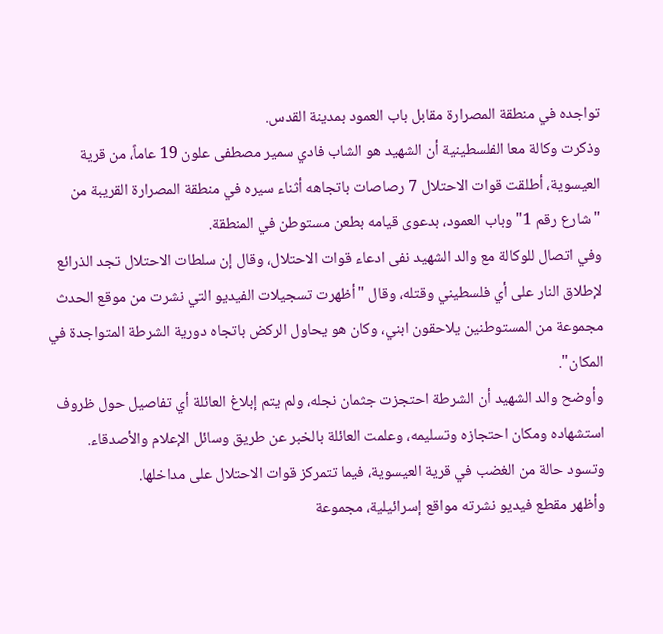تواجده في منطقة المصرارة مقابل باب العمود بمدينة القدس.
وذكرت وكالة معا الفلسطينية أن الشهيد هو الشاب فادي سمير مصطفى علون 19 عاماً، من قرية العيسوية، أطلقت قوات الاحتلال 7 رصاصات باتجاهه أثناء سيره في منطقة المصرارة القريبة من "شارع رقم 1" وباب العمود، بدعوى قيامه بطعن مستوطن في المنطقة.
وفي اتصال للوكالة مع والد الشهيد نفى ادعاء قوات الاحتلال، وقال إن سلطات الاحتلال تجد الذرائع لإطلاق النار على أي فلسطيني وقتله، وقال "أظهرت تسجيلات الفيديو التي نشرت من موقع الحدث مجموعة من المستوطنين يلاحقون ابني، وكان هو يحاول الركض باتجاه دورية الشرطة المتواجدة في المكان".
وأوضح والد الشهيد أن الشرطة احتجزت جثمان نجله، ولم يتم إبلاغ العائلة أي تفاصيل حول ظروف استشهاده ومكان احتجازه وتسليمه، وعلمت العائلة بالخبر عن طريق وسائل الإعلام والأصدقاء.
وتسود حالة من الغضب في قرية العيسوية، فيما تتمركز قوات الاحتلال على مداخلها.
وأظهر مقطع فيديو نشرته مواقع إسرائيلية، مجموعة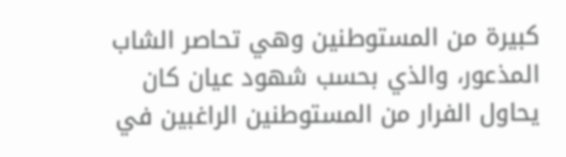كبيرة من المستوطنين وهي تحاصر الشاب المذعور، والذي بحسب شهود عيان كان يحاول الفرار من المستوطنين الراغبين في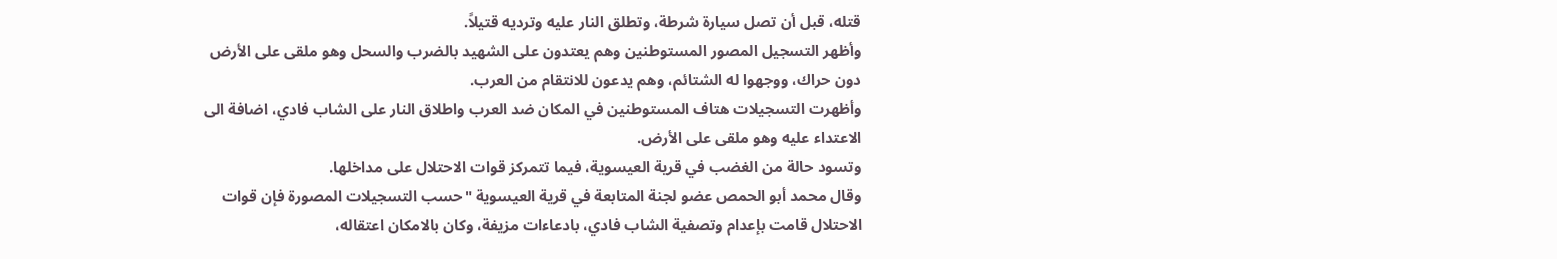قتله، قبل أن تصل سيارة شرطة، وتطلق النار عليه وترديه قتيلاً.
وأظهر التسجيل المصور المستوطنين وهم يعتدون على الشهيد بالضرب والسحل وهو ملقى على الأرض دون حراك، ووجهوا له الشتائم، وهم يدعون للانتقام من العرب.
وأظهرت التسجيلات هتاف المستوطنين في المكان ضد العرب واطلاق النار على الشاب فادي، اضافة الى الاعتداء عليه وهو ملقى على الأرض.
وتسود حالة من الغضب في قرية العيسوية، فيما تتمركز قوات الاحتلال على مداخلها.
وقال محمد أبو الحمص عضو لجنة المتابعة في قرية العيسوية "حسب التسجيلات المصورة فإن قوات الاحتلال قامت بإعدام وتصفية الشاب فادي، بادعاءات مزيفة، وكان بالامكان اعتقاله،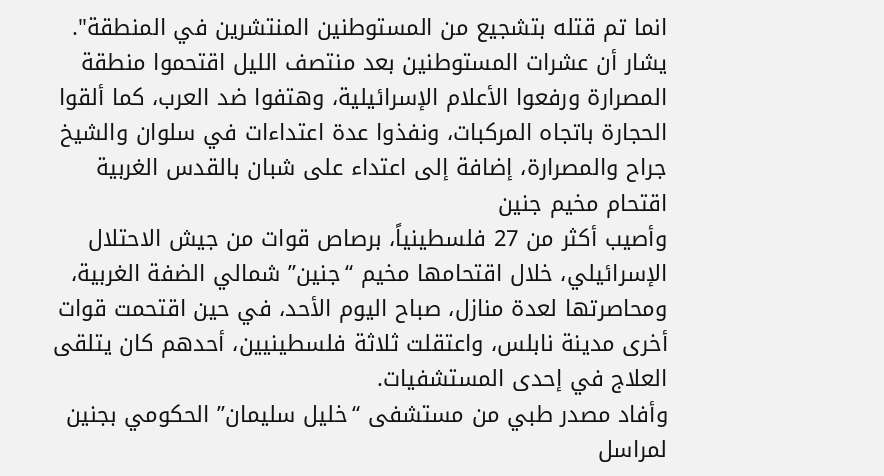انما تم قتله بتشجيع من المستوطنين المنتشرين في المنطقة".
يشار أن عشرات المستوطنين بعد منتصف الليل اقتحموا منطقة المصرارة ورفعوا الأعلام الإسرائيلية، وهتفوا ضد العرب، كما ألقوا الحجارة باتجاه المركبات، ونفذوا عدة اعتداءات في سلوان والشيخ جراح والمصرارة، إضافة إلى اعتداء على شبان بالقدس الغربية
اقتحام مخيم جنين
وأصيب أكثر من 27 فلسطينياً، برصاص قوات من جيش الاحتلال الإسرائيلي، خلال اقتحامها مخيم “جنين” شمالي الضفة الغربية، ومحاصرتها لعدة منازل، صباح اليوم الأحد، في حين اقتحمت قوات أخرى مدينة نابلس، واعتقلت ثلاثة فلسطينيين، أحدهم كان يتلقى العلاج في إحدى المستشفيات.
وأفاد مصدر طبي من مستشفى “خليل سليمان” الحكومي بجنين لمراسل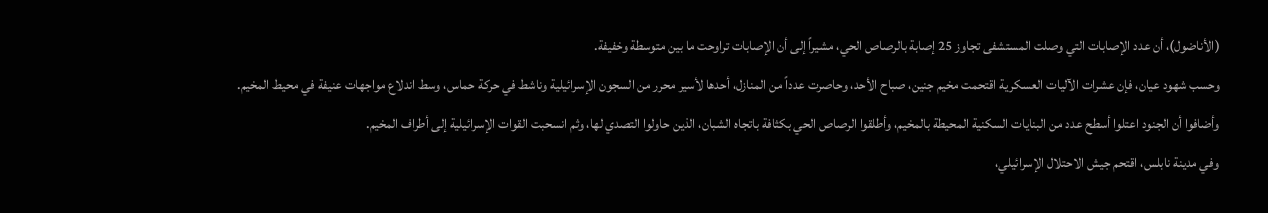(الأناضول)، أن عدد الإصابات التي وصلت المستشفى تجاوز 25 إصابة بالرصاص الحي، مشيراً إلى أن الإصابات تراوحت ما بين متوسطة وخفيفة.
وحسب شهود عيان، فإن عشرات الآليات العسكرية اقتحمت مخيم جنين، صباح الأحد، وحاصرت عدداً من المنازل، أحدها لأسير محرر من السجون الإسرائيلية وناشط في حركة حماس، وسط اندلاع مواجهات عنيفة في محيط المخيم.
وأضافوا أن الجنود اعتلوا أسطح عدد من البنايات السكنية المحيطة بالمخيم، وأطلقوا الرصاص الحي بكثافة باتجاه الشبان، الذين حاولوا التصدي لها، وثم انسحبت القوات الإسرائيلية إلى أطراف المخيم.
وفي مدينة نابلس، اقتحم جيش الاحتلال الإسرائيلي،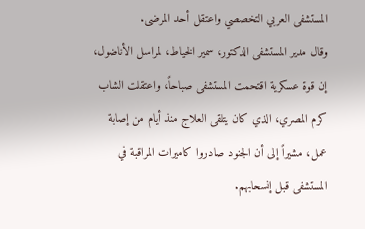المستشفى العربي التخصصي واعتقل أحد المرضى.
وقال مدير المستشفى الدكتور، سمير الخياط، لمراسل الأناضول، إن قوة عسكرية اقتحمت المستشفى صباحاً، واعتقلت الشاب كرم المصري، الذي كان يتلقى العلاج منذ أيام من إصابة عمل، مشيراً إلى أن الجنود صادروا كاميرات المراقبة في المستشفى قبل إنسحابهم.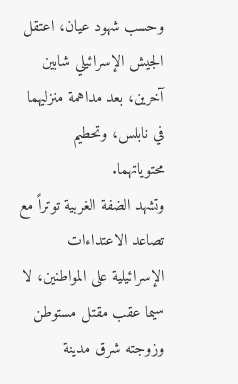وحسب شهود عيان، اعتقل الجيش الإسرائيلي شابين آخرين، بعد مداهمة منزليهما في نابلس، وتحطيم محتوياتهما.
وتشهد الضفة الغربية توتراً مع تصاعد الاعتداءات الإسرائيلية على المواطنين، لا سيما عقب مقتل مستوطن وزوجته شرق مدينة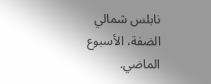نابلس شمالي الضفة، الأسبوع الماضي.